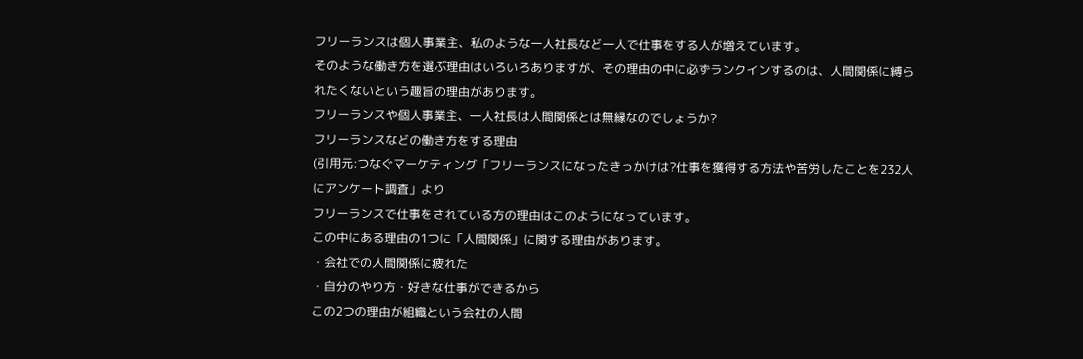フリーランスは個人事業主、私のような一人社長など一人で仕事をする人が増えています。
そのような働き方を選ぶ理由はいろいろありますが、その理由の中に必ずランクインするのは、人間関係に縛られたくないという趣旨の理由があります。
フリーランスや個人事業主、一人社長は人間関係とは無縁なのでしょうか?
フリーランスなどの働き方をする理由
(引用元:つなぐマーケティング「フリーランスになったきっかけは?仕事を獲得する方法や苦労したことを232人にアンケート調査」より
フリーランスで仕事をされている方の理由はこのようになっています。
この中にある理由の1つに「人間関係」に関する理由があります。
・会社での人間関係に疲れた
・自分のやり方・好きな仕事ができるから
この2つの理由が組織という会社の人間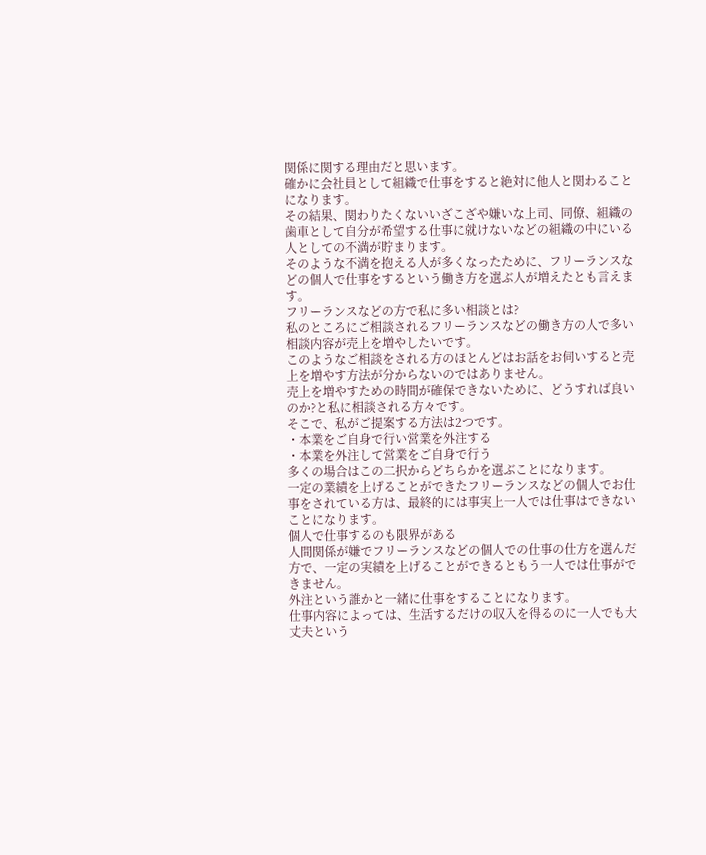関係に関する理由だと思います。
確かに会社員として組織で仕事をすると絶対に他人と関わることになります。
その結果、関わりたくないいざこざや嫌いな上司、同僚、組織の歯車として自分が希望する仕事に就けないなどの組織の中にいる人としての不満が貯まります。
そのような不満を抱える人が多くなったために、フリーランスなどの個人で仕事をするという働き方を選ぶ人が増えたとも言えます。
フリーランスなどの方で私に多い相談とは?
私のところにご相談されるフリーランスなどの働き方の人で多い相談内容が売上を増やしたいです。
このようなご相談をされる方のほとんどはお話をお伺いすると売上を増やす方法が分からないのではありません。
売上を増やすための時間が確保できないために、どうすれば良いのか?と私に相談される方々です。
そこで、私がご提案する方法は2つです。
・本業をご自身で行い営業を外注する
・本業を外注して営業をご自身で行う
多くの場合はこの二択からどちらかを選ぶことになります。
一定の業績を上げることができたフリーランスなどの個人でお仕事をされている方は、最終的には事実上一人では仕事はできないことになります。
個人で仕事するのも限界がある
人間関係が嫌でフリーランスなどの個人での仕事の仕方を選んだ方で、一定の実績を上げることができるともう一人では仕事ができません。
外注という誰かと一緒に仕事をすることになります。
仕事内容によっては、生活するだけの収入を得るのに一人でも大丈夫という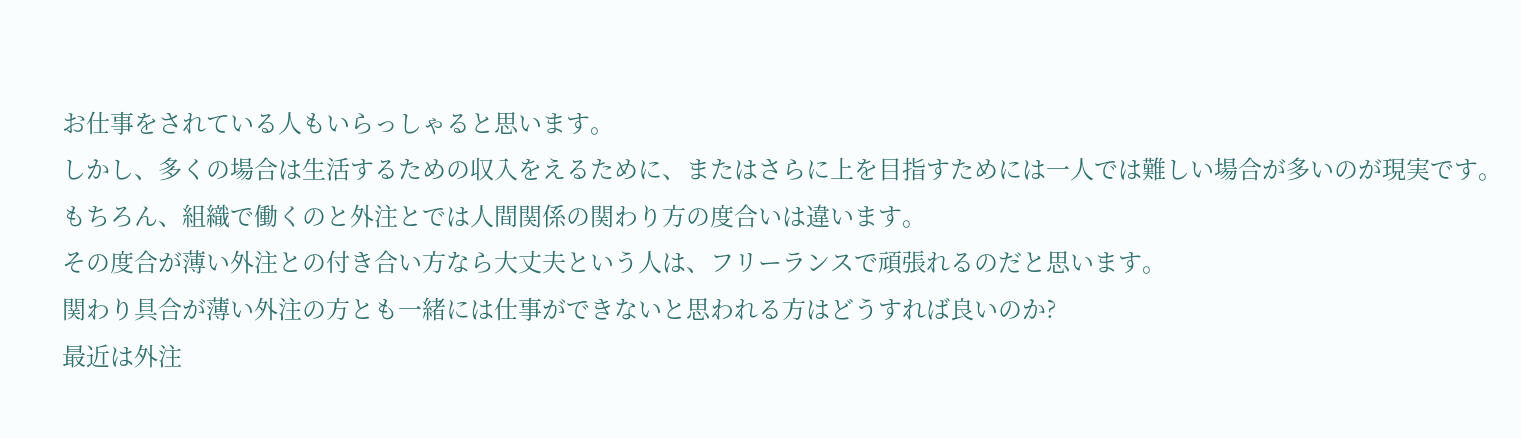お仕事をされている人もいらっしゃると思います。
しかし、多くの場合は生活するための収入をえるために、またはさらに上を目指すためには一人では難しい場合が多いのが現実です。
もちろん、組織で働くのと外注とでは人間関係の関わり方の度合いは違います。
その度合が薄い外注との付き合い方なら大丈夫という人は、フリーランスで頑張れるのだと思います。
関わり具合が薄い外注の方とも一緒には仕事ができないと思われる方はどうすれば良いのか?
最近は外注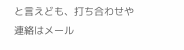と言えども、打ち合わせや連絡はメール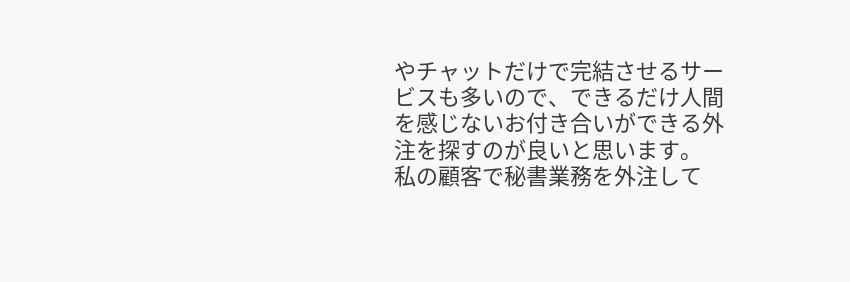やチャットだけで完結させるサービスも多いので、できるだけ人間を感じないお付き合いができる外注を探すのが良いと思います。
私の顧客で秘書業務を外注して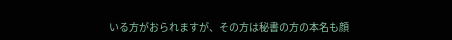いる方がおられますが、その方は秘書の方の本名も顔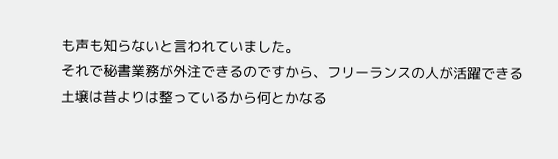も声も知らないと言われていました。
それで秘書業務が外注できるのですから、フリーランスの人が活躍できる土壌は昔よりは整っているから何とかなる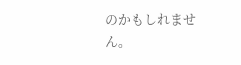のかもしれません。